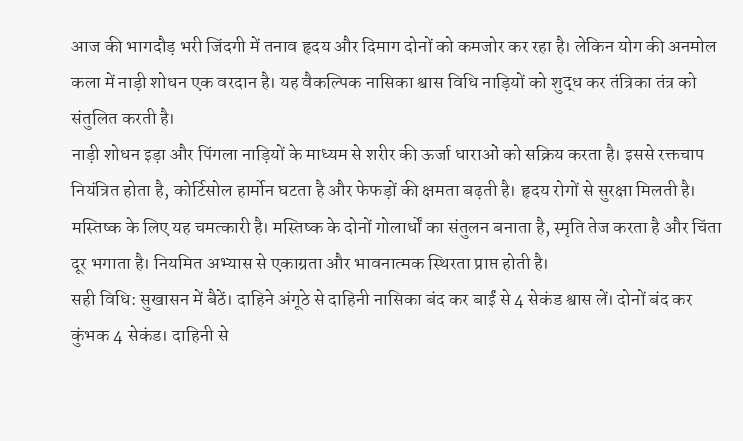आज की भागदौड़ भरी जिंदगी में तनाव हृदय और दिमाग दोनों को कमजोर कर रहा है। लेकिन योग की अनमोल कला में नाड़ी शोधन एक वरदान है। यह वैकल्पिक नासिका श्वास विधि नाड़ियों को शुद्ध कर तंत्रिका तंत्र को संतुलित करती है।
नाड़ी शोधन इड़ा और पिंगला नाड़ियों के माध्यम से शरीर की ऊर्जा धाराओं को सक्रिय करता है। इससे रक्तचाप नियंत्रित होता है, कोर्टिसोल हार्मोन घटता है और फेफड़ों की क्षमता बढ़ती है। हृदय रोगों से सुरक्षा मिलती है।
मस्तिष्क के लिए यह चमत्कारी है। मस्तिष्क के दोनों गोलार्धों का संतुलन बनाता है, स्मृति तेज करता है और चिंता दूर भगाता है। नियमित अभ्यास से एकाग्रता और भावनात्मक स्थिरता प्राप्त होती है।
सही विधि: सुखासन में बैठें। दाहिने अंगूठे से दाहिनी नासिका बंद कर बाईं से 4 सेकंड श्वास लें। दोनों बंद कर कुंभक 4 सेकंड। दाहिनी से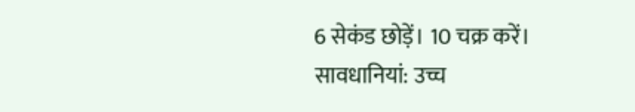6 सेकंड छोड़ें। 10 चक्र करें।
सावधानियां: उच्च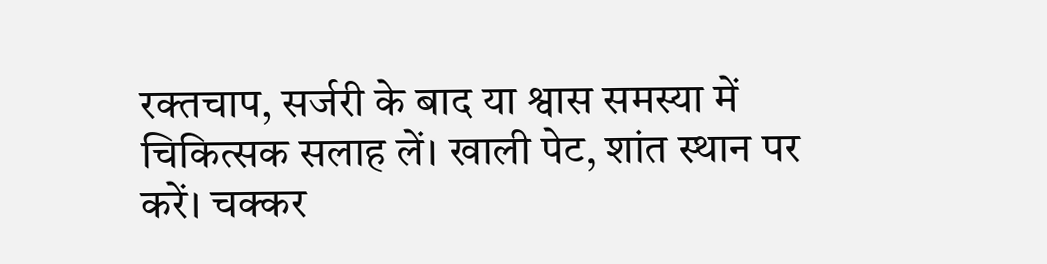रक्तचाप, सर्जरी के बाद या श्वास समस्या में चिकित्सक सलाह लें। खाली पेट, शांत स्थान पर करें। चक्कर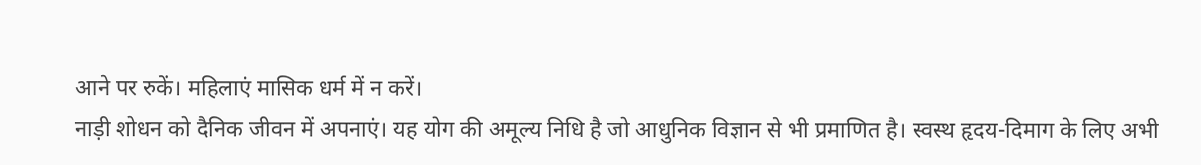आने पर रुकें। महिलाएं मासिक धर्म में न करें।
नाड़ी शोधन को दैनिक जीवन में अपनाएं। यह योग की अमूल्य निधि है जो आधुनिक विज्ञान से भी प्रमाणित है। स्वस्थ हृदय-दिमाग के लिए अभी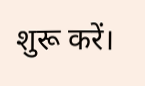शुरू करें।